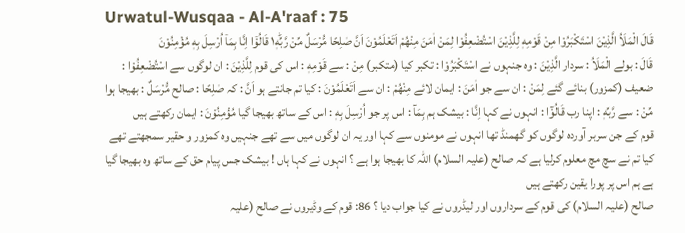Urwatul-Wusqaa - Al-A'raaf : 75
قَالَ الْمَلَاُ الَّذِیْنَ اسْتَكْبَرُوْا مِنْ قَوْمِهٖ لِلَّذِیْنَ اسْتُضْعِفُوْا لِمَنْ اٰمَنَ مِنْهُمْ اَتَعْلَمُوْنَ اَنَّ صٰلِحًا مُّرْسَلٌ مِّنْ رَّبِّهٖ١ؕ قَالُوْۤا اِنَّا بِمَاۤ اُرْسِلَ بِهٖ مُؤْمِنُوْنَ
قَالَ : بولے الْمَلَاُ : سردار الَّذِيْنَ : وہ جنہوں نے اسْتَكْبَرُوْا : تکبر کیا (متکبر) مِنْ : سے قَوْمِهٖ : اس کی قوم لِلَّذِيْنَ : ان لوگوں سے اسْتُضْعِفُوْا : ضعیف (کمزور) بنائے گئے لِمَنْ : ان سے جو اٰمَنَ : ایمان لائے مِنْهُمْ : ان سے اَتَعْلَمُوْنَ : کیا تم جانتے ہو اَنَّ : کہ صٰلِحًا : صالح مُّرْسَلٌ : بھیجا ہوا مِّنْ : سے رَّبِّهٖ : اپنا رب قَالُوْٓا : انہوں نے کہا اِنَّا : بیشک ہم بِمَآ : اس پر جو اُرْسِلَ بِهٖ : اس کے ساتھ بھیجا گیا مُؤْمِنُوْنَ : ایمان رکھتے ہیں
قوم کے جن سربر آوردہ لوگوں کو گھمنڈ تھا انہوں نے مومنوں سے کہا اور یہ ان لوگوں میں سے تھے جنہیں وہ کمزور و حقیر سمجھتے تھے کیا تم نے سچ مچ معلوم کرلیا ہے کہ صالح (علیہ السلام) اللہ کا بھیجا ہوا ہے ؟ انہوں نے کہا ہاں ! بیشک جس پیام حق کے ساتھ وہ بھیجا گیا ہے ہم اس پر پورا یقین رکھتے ہیں
صالح (علیہ السلام) کی قوم کے سرداروں اور لیڈروں نے کیا جواب دیا ؟ 86: قوم کے وڈیروں نے صالح (علیہ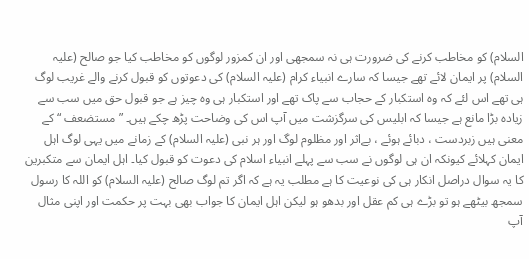السلام) کو مخاطب کرنے کی ضرورت ہی نہ سمجھی اور ان کمزور لوگوں کو مخاطب کیا جو صالح (علیہ السلام) پر ایمان لائے تھے جیسا کہ سارے انبیاء کرام (علیہ السلام) کی دعوتوں کو قبول کرنے والے غریب لوگ ہی تھے اس لئے کہ وہ استکبار کے حجاب سے پاک تھے اور استکبار ہی وہ چیز ہے جو قبول حق میں سب سے زیادہ بڑا مانع ہے جیسا کہ ابلیس کی سرگزشت میں آپ اس کی وضاحت پڑھ چکے ہیں۔ ” مستضعف “ کے معنی ہیں زبردست ، دبائے ہوئے ، بےاثر اور مظلوم لوگ اور ہر نبی (علیہ السلام) کے زمانے میں یہی لوگ اہل ایمان کہلائے کیونکہ ان ہی لوگوں نے سب سے پہلے انبیاء اسلام کی دعوت کو قبول کیا۔ اہل ایمان سے متکبرین کا یہ سوال دراصل انکار ہی کی نوعیت کا ہے مطلب یہ ہے کہ اگر تم لوگ صالح (علیہ السلام) کو اللہ کا رسول سمجھ بیٹھے ہو تو بڑے ہی کم عقل اور بدھو ہو لیکن اہل ایمان کا جواب بھی بہت پر حکمت اور اپنی مثال آپ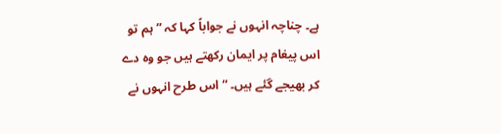ہے۔ چناچہ انہوں نے جواباً کہا کہ ” ہم تو اس پیغام پر ایمان رکھتے ہیں جو وہ دے کر بھیجے گئے ہیں۔ “ اس طرح انہوں نے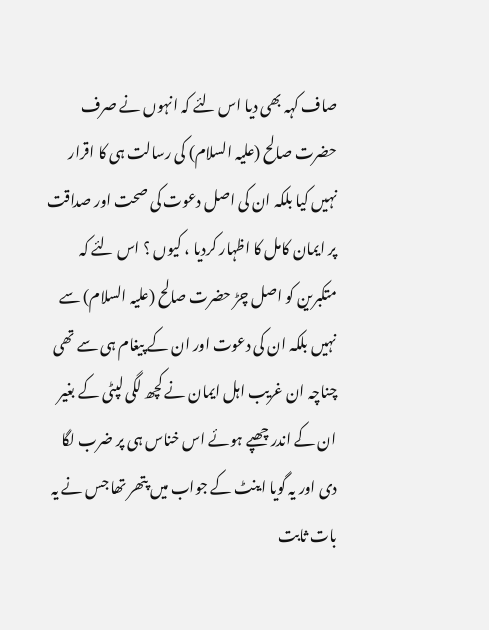صاف کہہ بھی دیا اس لئے کہ انہوں نے صرف حضرت صالح (علیہ السلام) کی رسالت ہی کا اقرار نہیں کیا بلکہ ان کی اصل دعوت کی صحت اور صداقت پر ایمان کامل کا اظہار کردیا ، کیوں ؟ اس لئے کہ متکبرین کو اصل چڑ حضرت صالح (علیہ السلام) سے نہیں بلکہ ان کی دعوت اور ان کے پیغام ہی سے تھی چناچہ ان غریب اہل ایمان نے کچھ لگی لپٹی کے بغیر ان کے اندر چھپے ہوئے اس خناس ہی پر ضرب لگا دی اور یہ گویا اینٹ کے جواب میں پتھر تھا جس نے یہ بات ثابت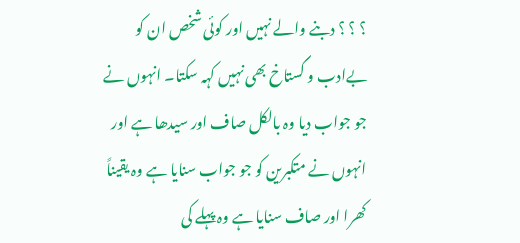؟ ؟ ؟ دبنے والے نہیں اور کوئی شخص ان کو بےادب و گستاخ بھی نہیں کہہ سکتا۔ انہوں نے جو جواب دیا وہ بالکل صاف اور سیدھا ہے اور انہوں نے متکبرین کو جو جواب سنایا ہے وہ یقیناً کھرا اور صاف سنایا ہے وہ پہلے کی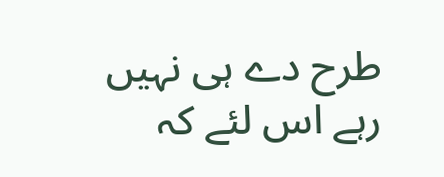طرح دے ہی نہیں رہے اس لئے کہ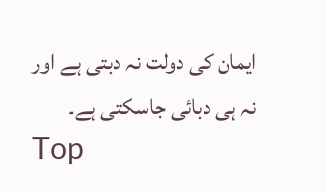ایمان کی دولت نہ دبتی ہے اور نہ ہی دبائی جاسکتی ہے۔
Top